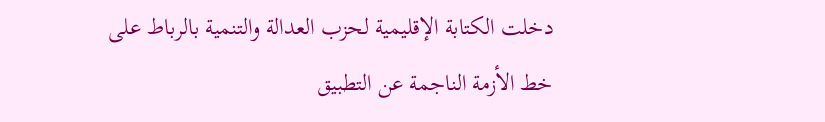دخلت الكتابة الإقليمية لحزب العدالة والتنمية بالرباط على خط الأزمة الناجمة عن التطبيق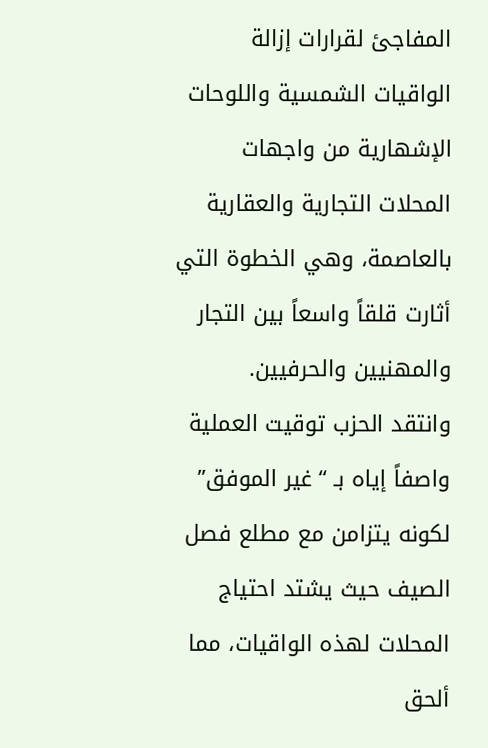المفاجئ لقرارات إزالة الواقيات الشمسية واللوحات الإشهارية من واجهات المحلات التجارية والعقارية بالعاصمة، وهي الخطوة التي أثارت قلقاً واسعاً بين التجار والمهنيين والحرفيين.
وانتقد الحزب توقيت العملية واصفاً إياه بـ “غير الموفق” لكونه يتزامن مع مطلع فصل الصيف حيث يشتد احتياج المحلات لهذه الواقيات، مما ألحق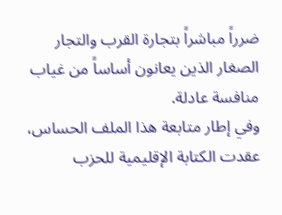ضرراً مباشراً بتجارة القرب والتجار الصغار الذين يعانون أساساً من غياب منافسة عادلة.
وفي إطار متابعة هذا الملف الحساس، عقدت الكتابة الإقليمية للحزب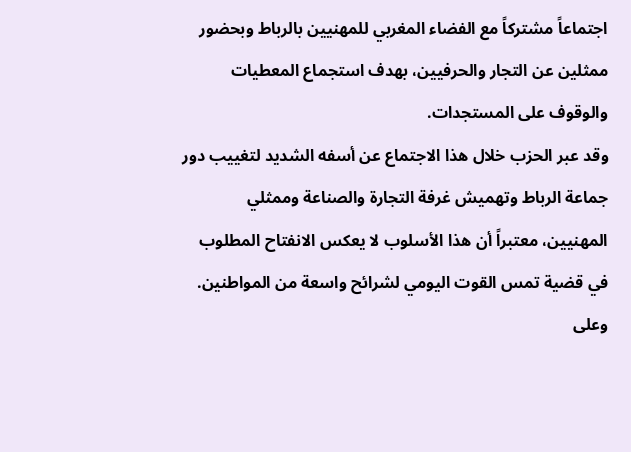اجتماعاً مشتركاً مع الفضاء المغربي للمهنيين بالرباط وبحضور ممثلين عن التجار والحرفيين، بهدف استجماع المعطيات والوقوف على المستجدات.
وقد عبر الحزب خلال هذا الاجتماع عن أسفه الشديد لتغييب دور جماعة الرباط وتهميش غرفة التجارة والصناعة وممثلي المهنيين، معتبراً أن هذا الأسلوب لا يعكس الانفتاح المطلوب في قضية تمس القوت اليومي لشرائح واسعة من المواطنين.
وعلى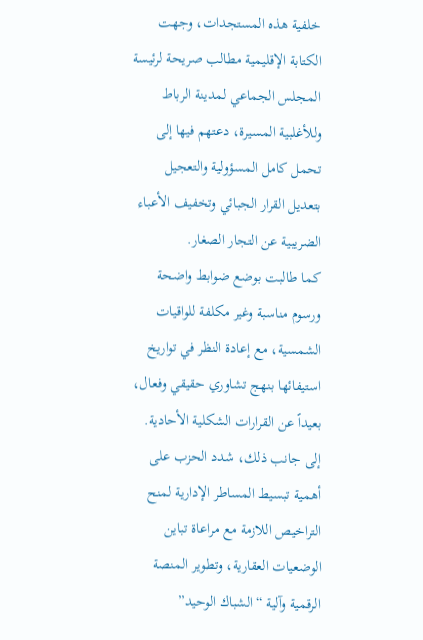خلفية هذه المستجدات، وجهت الكتابة الإقليمية مطالب صريحة لرئيسة المجلس الجماعي لمدينة الرباط وللأغلبية المسيرة، دعتهم فيها إلى تحمل كامل المسؤولية والتعجيل بتعديل القرار الجبائي وتخفيف الأعباء الضريبية عن التجار الصغار.
كما طالبت بوضع ضوابط واضحة ورسوم مناسبة وغير مكلفة للواقيات الشمسية، مع إعادة النظر في تواريخ استيفائها بنهج تشاوري حقيقي وفعال، بعيداً عن القرارات الشكلية الأحادية.
إلى جانب ذلك، شدد الحزب على أهمية تبسيط المساطر الإدارية لمنح التراخيص اللازمة مع مراعاة تباين الوضعيات العقارية، وتطوير المنصة الرقمية وآلية “الشباك الوحيد”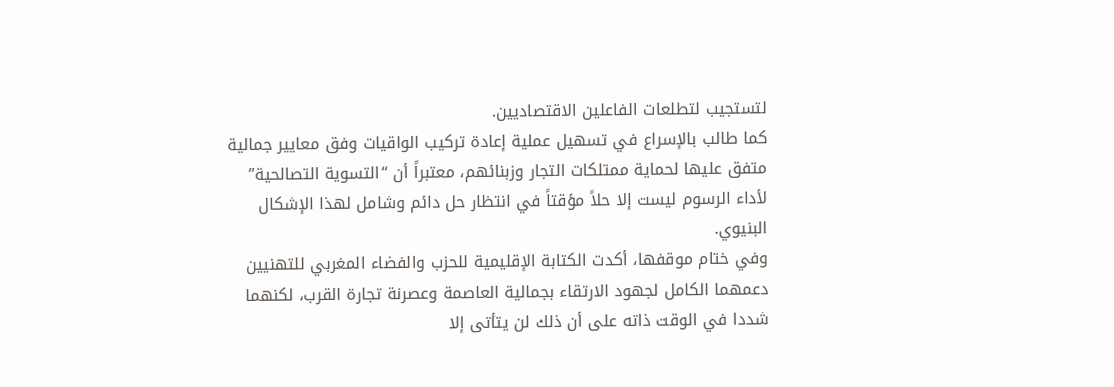لتستجيب لتطلعات الفاعلين الاقتصاديين.
كما طالب بالإسراع في تسهيل عملية إعادة تركيب الواقيات وفق معايير جمالية متفق عليها لحماية ممتلكات التجار وزبنائهم، معتبراً أن “التسوية التصالحية” لأداء الرسوم ليست إلا حلاً مؤقتاً في انتظار حل دائم وشامل لهذا الإشكال البنيوي.
وفي ختام موقفها، أكدت الكتابة الإقليمية للحزب والفضاء المغربي للتهنيين دعمهما الكامل لجهود الارتقاء بجمالية العاصمة وعصرنة تجارة القرب، لكنهما شددا في الوقت ذاته على أن ذلك لن يتأتى إلا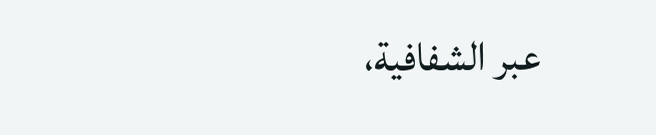عبر الشفافية،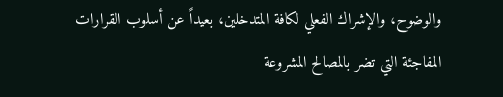والوضوح، والإشراك الفعلي لكافة المتدخلين، بعيداً عن أسلوب القرارات المفاجئة التي تضر بالمصالح المشروعة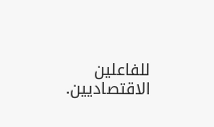للفاعلين الاقتصاديين.